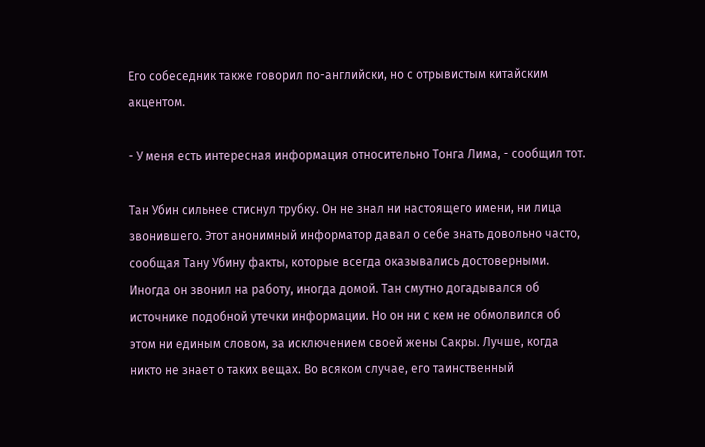Его собеседник также говорил по-английски, но с отрывистым китайским акцентом.

- У меня есть интересная информация относительно Тонга Лима, - сообщил тот.

Тан Убин сильнее стиснул трубку. Он не знал ни настоящего имени, ни лица звонившего. Этот анонимный информатор давал о себе знать довольно часто, сообщая Тану Убину факты, которые всегда оказывались достоверными. Иногда он звонил на работу, иногда домой. Тан смутно догадывался об источнике подобной утечки информации. Но он ни с кем не обмолвился об этом ни единым словом, за исключением своей жены Сакры. Лучше, когда никто не знает о таких вещах. Во всяком случае, его таинственный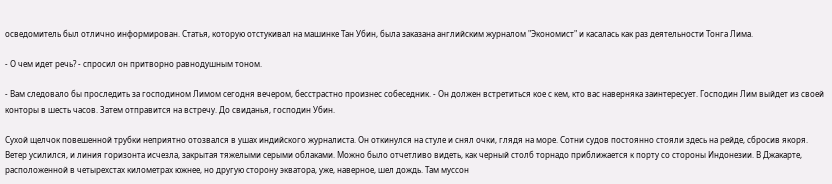осведомитель был отлично информирован. Статья, которую отстукивал на машинке Тан Убин, была заказана английским журналом "Экономист" и касалась как раз деятельности Тонга Лима.

- О чем идет речь? - спросил он притворно равнодушным тоном.

- Вам следовало бы проследить за господином Лимом сегодня вечером, бесстрастно произнес собеседник. - Он должен встретиться кое с кем, кто вас наверняка заинтересует. Господин Лим выйдет из своей конторы в шесть часов. Затем отправится на встречу. До свиданья, господин Убин.

Сухой щелчок повешенной трубки неприятно отозвался в ушах индийского журналиста. Он откинулся на стуле и снял очки, глядя на море. Сотни судов постоянно стояли здесь на рейде, сбросив якоря. Ветер усилился, и линия горизонта исчезла, закрытая тяжелыми серыми облаками. Можно было отчетливо видеть, как черный столб торнадо приближается к порту со стороны Индонезии. В Джакарте, расположенной в четырехстах километрах южнее, но другую сторону экватора, уже, наверное, шел дождь. Там муссон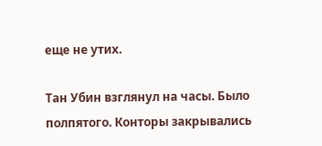еще не утих.

Тан Убин взглянул на часы. Было полпятого. Конторы закрывались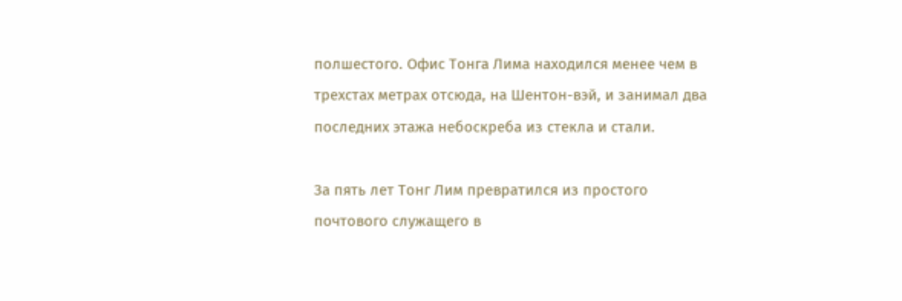полшестого. Офис Тонга Лима находился менее чем в трехстах метрах отсюда, на Шентон-вэй, и занимал два последних этажа небоскреба из стекла и стали.

За пять лет Тонг Лим превратился из простого почтового служащего в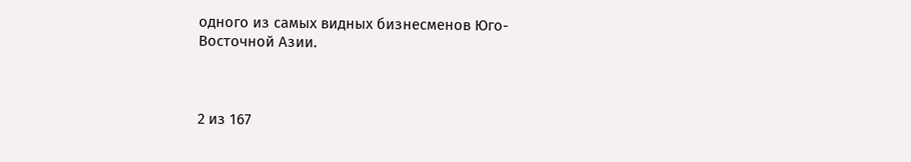одного из самых видных бизнесменов Юго-Восточной Азии.



2 из 167